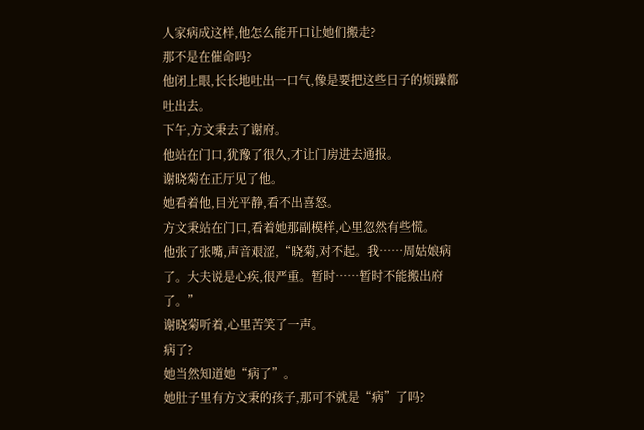人家病成这样,他怎么能开口让她们搬走?
那不是在催命吗?
他闭上眼,长长地吐出一口气,像是要把这些日子的烦躁都吐出去。
下午,方文秉去了谢府。
他站在门口,犹豫了很久,才让门房进去通报。
谢晓菊在正厅见了他。
她看着他,目光平静,看不出喜怒。
方文秉站在门口,看着她那副模样,心里忽然有些慌。
他张了张嘴,声音艰涩,“晓菊,对不起。我……周姑娘病了。大夫说是心疾,很严重。暂时……暂时不能搬出府了。”
谢晓菊听着,心里苦笑了一声。
病了?
她当然知道她“病了”。
她肚子里有方文秉的孩子,那可不就是“病”了吗?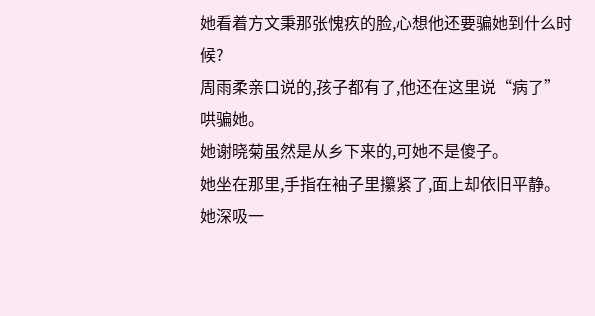她看着方文秉那张愧疚的脸,心想他还要骗她到什么时候?
周雨柔亲口说的,孩子都有了,他还在这里说“病了”哄骗她。
她谢晓菊虽然是从乡下来的,可她不是傻子。
她坐在那里,手指在袖子里攥紧了,面上却依旧平静。
她深吸一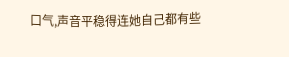口气,声音平稳得连她自己都有些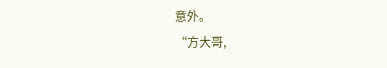意外。
“方大哥,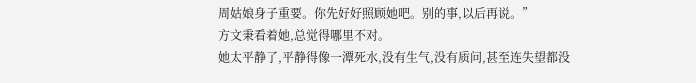周姑娘身子重要。你先好好照顾她吧。别的事,以后再说。”
方文秉看着她,总觉得哪里不对。
她太平静了,平静得像一潭死水,没有生气,没有质问,甚至连失望都没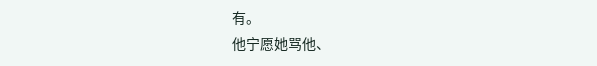有。
他宁愿她骂他、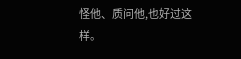怪他、质问他,也好过这样。